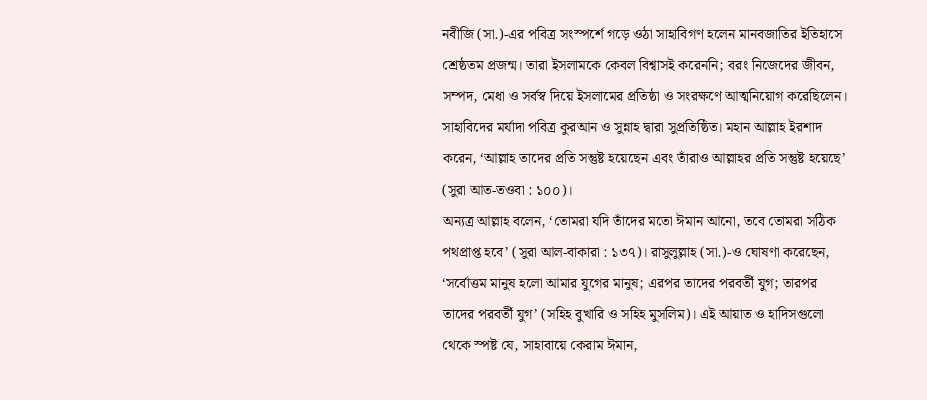নবীজি (সা.)-এর পবিত্র সংস্পর্শে গড়ে ওঠা সাহাবিগণ হলেন মানবজাতির ইতিহাসে শ্রেষ্ঠতম প্রজন্ম। তারা ইসলামকে কেবল বিশ্বাসই করেননি; বরং নিজেদের জীবন, সম্পদ, মেধা ও সর্বস্ব দিয়ে ইসলামের প্রতিষ্ঠা ও সংরক্ষণে আত্মনিয়োগ করেছিলেন। সাহাবিদের মর্যাদা পবিত্র কুরআন ও সুন্নাহ দ্বারা সুপ্রতিষ্ঠিত। মহান আল্লাহ ইরশাদ করেন, ‘আল্লাহ তাদের প্রতি সন্তুষ্ট হয়েছেন এবং তাঁরাও আল্লাহর প্রতি সন্তুষ্ট হয়েছে’ (সুরা আত-তওবা : ১০০)।
অন্যত্র আল্লাহ বলেন, ‘তোমরা যদি তাঁদের মতো ঈমান আনো, তবে তোমরা সঠিক পথপ্রাপ্ত হবে’ (সুরা আল-বাকারা : ১৩৭)। রাসুলুল্লাহ (সা.)-ও ঘোষণা করেছেন, ‘সর্বোত্তম মানুষ হলো আমার যুগের মানুষ; এরপর তাদের পরবর্তী যুগ; তারপর তাদের পরবর্তী যুগ’ (সহিহ বুখারি ও সহিহ মুসলিম)। এই আয়াত ও হাদিসগুলো থেকে স্পষ্ট যে, সাহাবায়ে কেরাম ঈমান,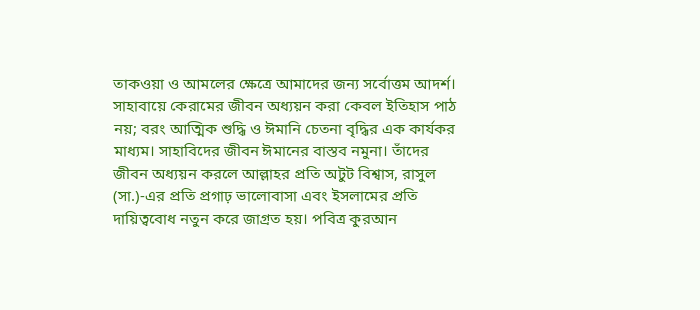তাকওয়া ও আমলের ক্ষেত্রে আমাদের জন্য সর্বোত্তম আদর্শ।
সাহাবায়ে কেরামের জীবন অধ্যয়ন করা কেবল ইতিহাস পাঠ নয়; বরং আত্মিক শুদ্ধি ও ঈমানি চেতনা বৃদ্ধির এক কার্যকর মাধ্যম। সাহাবিদের জীবন ঈমানের বাস্তব নমুনা। তাঁদের জীবন অধ্যয়ন করলে আল্লাহর প্রতি অটুট বিশ্বাস, রাসুল (সা.)-এর প্রতি প্রগাঢ় ভালোবাসা এবং ইসলামের প্রতি দায়িত্ববোধ নতুন করে জাগ্রত হয়। পবিত্র কুরআন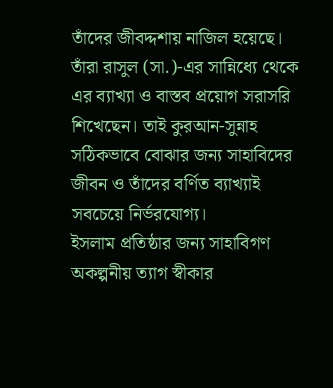তাঁদের জীবদ্দশায় নাজিল হয়েছে। তাঁরা রাসুল (সা.)-এর সান্নিধ্যে থেকে এর ব্যাখ্যা ও বাস্তব প্রয়োগ সরাসরি শিখেছেন। তাই কুরআন-সুন্নাহ সঠিকভাবে বোঝার জন্য সাহাবিদের জীবন ও তাঁদের বর্ণিত ব্যাখ্যাই সবচেয়ে নির্ভরযোগ্য।
ইসলাম প্রতিষ্ঠার জন্য সাহাবিগণ অকল্পনীয় ত্যাগ স্বীকার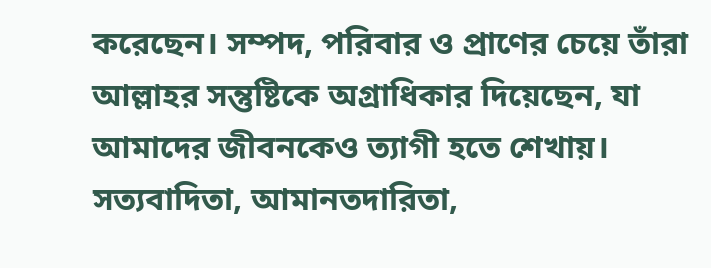করেছেন। সম্পদ, পরিবার ও প্রাণের চেয়ে তাঁরা আল্লাহর সন্তুষ্টিকে অগ্রাধিকার দিয়েছেন, যা আমাদের জীবনকেও ত্যাগী হতে শেখায়। সত্যবাদিতা, আমানতদারিতা,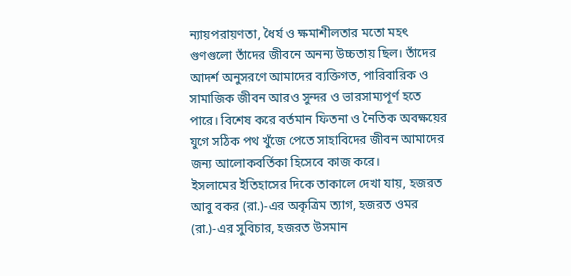ন্যায়পরায়ণতা, ধৈর্য ও ক্ষমাশীলতার মতো মহৎ গুণগুলো তাঁদের জীবনে অনন্য উচ্চতায় ছিল। তাঁদের আদর্শ অনুসরণে আমাদের ব্যক্তিগত, পারিবারিক ও সামাজিক জীবন আরও সুন্দর ও ভারসাম্যপূর্ণ হতে পারে। বিশেষ করে বর্তমান ফিতনা ও নৈতিক অবক্ষয়ের যুগে সঠিক পথ খুঁজে পেতে সাহাবিদের জীবন আমাদের জন্য আলোকবর্তিকা হিসেবে কাজ করে।
ইসলামের ইতিহাসের দিকে তাকালে দেখা যায়, হজরত আবু বকর (রা.)-এর অকৃত্রিম ত্যাগ, হজরত ওমর (রা.)-এর সুবিচার, হজরত উসমান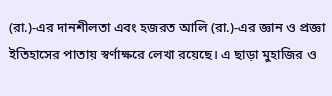(রা.)-এর দানশীলতা এবং হজরত আলি (রা.)-এর জ্ঞান ও প্রজ্ঞা ইতিহাসের পাতায় স্বর্ণাক্ষরে লেখা রয়েছে। এ ছাড়া মুহাজির ও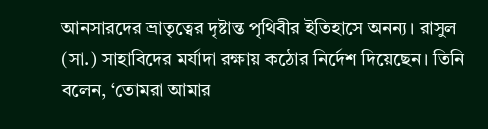আনসারদের ভ্রাতৃত্বের দৃষ্টান্ত পৃথিবীর ইতিহাসে অনন্য। রাসুল (সা.) সাহাবিদের মর্যাদা রক্ষায় কঠোর নির্দেশ দিয়েছেন। তিনি বলেন, ‘তোমরা আমার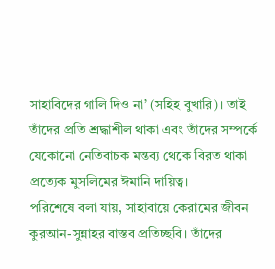সাহাবিদের গালি দিও না’ (সহিহ বুখারি)। তাই তাঁদের প্রতি শ্রদ্ধাশীল থাকা এবং তাঁদের সম্পর্কে যেকোনো নেতিবাচক মন্তব্য থেকে বিরত থাকা প্রত্যেক মুসলিমের ঈমানি দায়িত্ব।
পরিশেষে বলা যায়, সাহাবায়ে কেরামের জীবন কুরআন-সুন্নাহর বাস্তব প্রতিচ্ছবি। তাঁদের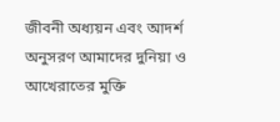জীবনী অধ্যয়ন এবং আদর্শ অনুসরণ আমাদের দুনিয়া ও আখেরাতের মুক্তি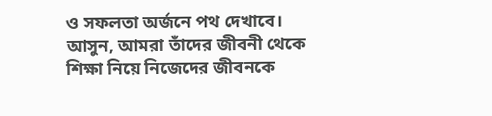ও সফলতা অর্জনে পথ দেখাবে। আসুন, আমরা তাঁদের জীবনী থেকে শিক্ষা নিয়ে নিজেদের জীবনকে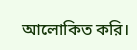আলোকিত করি।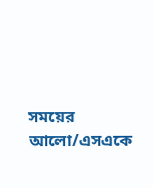সময়ের আলো/এসএকে